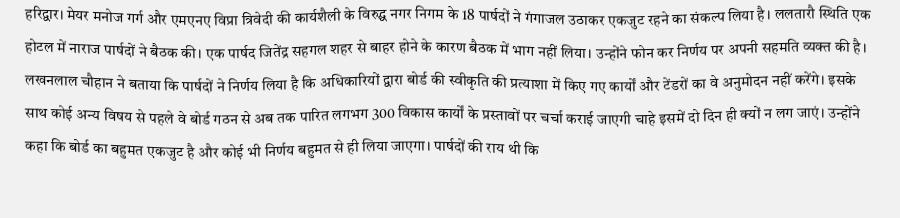हरिद्वार। मेयर मनोज गर्ग और एमएनए विप्रा त्रिवेदी की कार्यशैली के विरुद्घ नगर निगम के 18 पार्षदों ने गंगाजल उठाकर एकजुट रहने का संकल्प लिया है। ललतारौ स्थिति एक होटल में नाराज पार्षदों ने बैठक की। एक पार्षद जितेंद्र सहगल शहर से बाहर होने के कारण बैठक में भाग नहीं लिया। उन्होंने फोन कर निर्णय पर अपनी सहमति व्यक्त की है।
लखनलाल चौहान ने बताया कि पार्षदों ने निर्णय लिया है कि अधिकारियों द्वारा बोर्ड की स्वीकृति की प्रत्याशा में किए गए कार्यों और टेंडरों का वे अनुमोदन नहीं करेंगे। इसके साथ कोई अन्य विषय से पहले वे बोर्ड गठन से अब तक पारित लगभग 300 विकास कार्यों के प्रस्तावों पर चर्चा कराई जाएगी चाहे इसमें दो दिन ही क्यों न लग जाएं। उन्होंने कहा कि बोर्ड का बहुमत एकजुट है और कोई भी निर्णय बहुमत से ही लिया जाएगा। पार्षदों की राय थी कि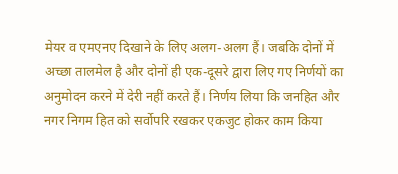मेयर व एमएनए दिखाने के लिए अलग-अलग हैं। जबकि दोनों में अच्छा तालमेल है और दोनों ही एक-दूसरे द्वारा लिए गए निर्णयों का अनुमोदन करने में देरी नहीं करते हैं। निर्णय लिया कि जनहित और नगर निगम हित को सर्वोपरि रखकर एकजुट होकर काम किया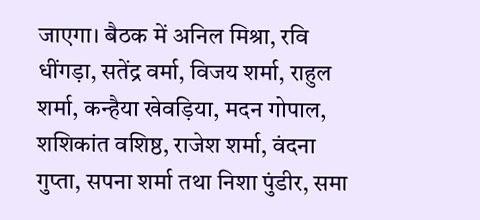जाएगा। बैठक में अनिल मिश्रा, रवि धींगड़ा, सतेंद्र वर्मा, विजय शर्मा, राहुल शर्मा, कन्हैया खेवड़िया, मदन गोपाल, शशिकांत वशिष्ठ, राजेश शर्मा, वंदना गुप्ता, सपना शर्मा तथा निशा पुंडीर, समा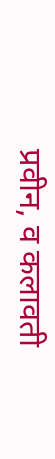प्रवीन, व कलावती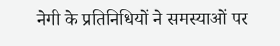नेगी के प्रतिनिधियों ने समस्याओं पर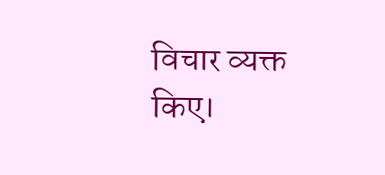विचार व्यक्त किए।